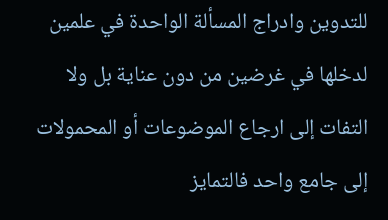للتدوين وادراج المسألة الواحدة في علمين لدخلها في غرضين من دون عناية بل ولا التفات إلى ارجاع الموضوعات أو المحمولات إلى جامع واحد فالتمايز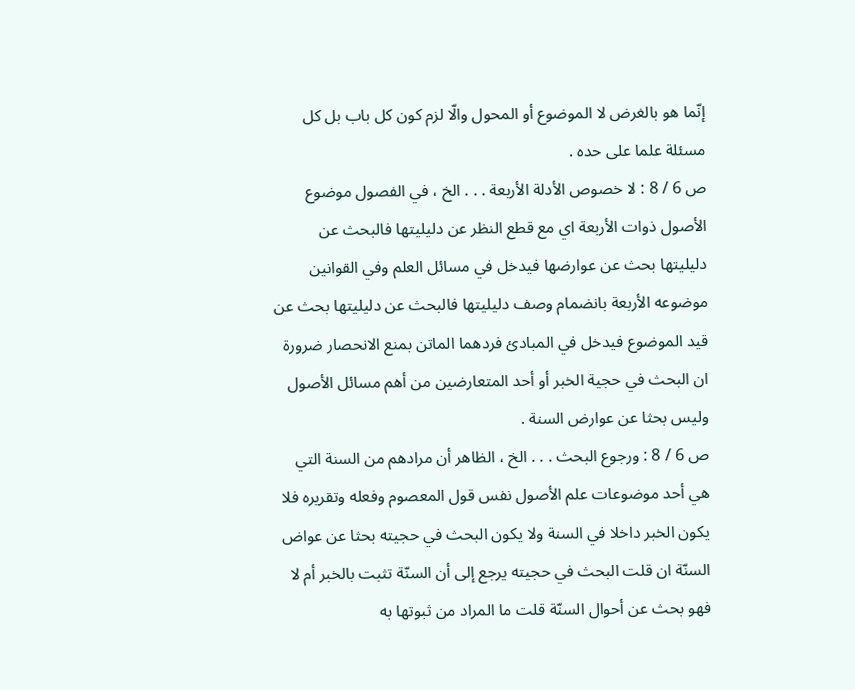إنّما هو بالغرض لا الموضوع أو المحول والّا لزم كون كل باب بل كل مسئلة علما على حده .
ص 6 / 8 : لا خصوص الأدلة الأربعة . . . الخ ، في الفصول موضوع الأصول ذوات الأربعة اي مع قطع النظر عن دليليتها فالبحث عن دليليتها بحث عن عوارضها فيدخل في مسائل العلم وفي القوانين موضوعه الأربعة بانضمام وصف دليليتها فالبحث عن دليليتها بحث عن قيد الموضوع فيدخل في المبادئ فردهما الماتن بمنع الانحصار ضرورة ان البحث في حجية الخبر أو أحد المتعارضين من أهم مسائل الأصول وليس بحثا عن عوارض السنة .
ص 6 / 8 : ورجوع البحث . . . الخ ، الظاهر أن مرادهم من السنة التي هي أحد موضوعات علم الأصول نفس قول المعصوم وفعله وتقريره فلا يكون الخبر داخلا في السنة ولا يكون البحث في حجيته بحثا عن عواض السنّة ان قلت البحث في حجيته يرجع إلى أن السنّة تثبت بالخبر أم لا فهو بحث عن أحوال السنّة قلت ما المراد من ثبوتها به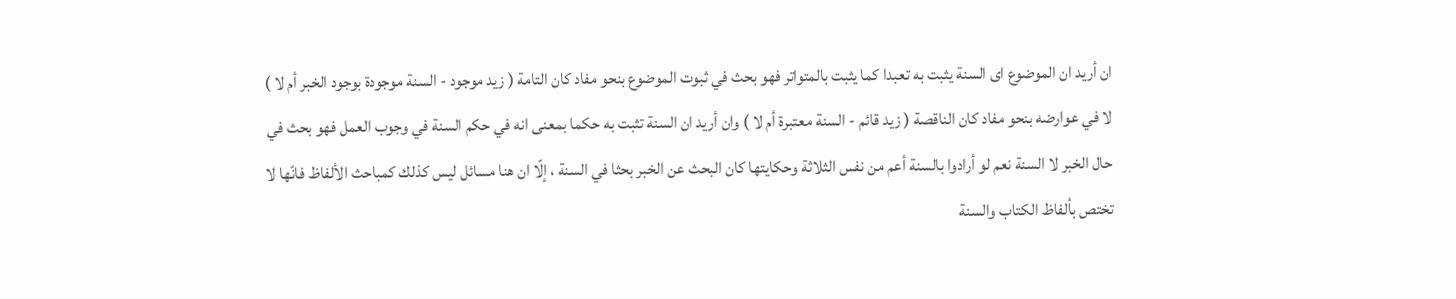ان أريد ان الموضوع اى السنة يثبت به تعبدا كما يثبت بالمتواتر فهو بحث في ثبوت الموضوع بنحو مفاد كان التامة ( زيد موجود - السنة موجودة بوجود الخبر أم لا ) لا في عوارضه بنحو مفاد كان الناقصة ( زيد قائم - السنة معتبرة أم لا ) وان أريد ان السنة تثبت به حكما بمعنى انه في حكم السنة في وجوب العمل فهو بحث في حال الخبر لا السنة نعم لو أرادوا بالسنة أعم من نفس الثلاثة وحكايتها كان البحث عن الخبر بحثا في السنة ، إلّا ان هنا مسائل ليس كذلك كمباحث الألفاظ فانّها لا تختص بألفاظ الكتاب والسنة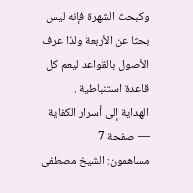وكبحث الشهرة فإنه ليس بحثا عن الأربعة ولذا عرف الأصول بالقواعد ليعم كل قاعدة استنباطية .
الهداية إلى أسرار الكفاية — صفحة 7
مساهمون: الشيخ مصطفى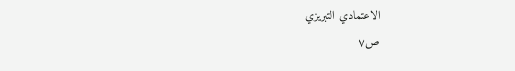الاعتمادي التبريزي
ص٧